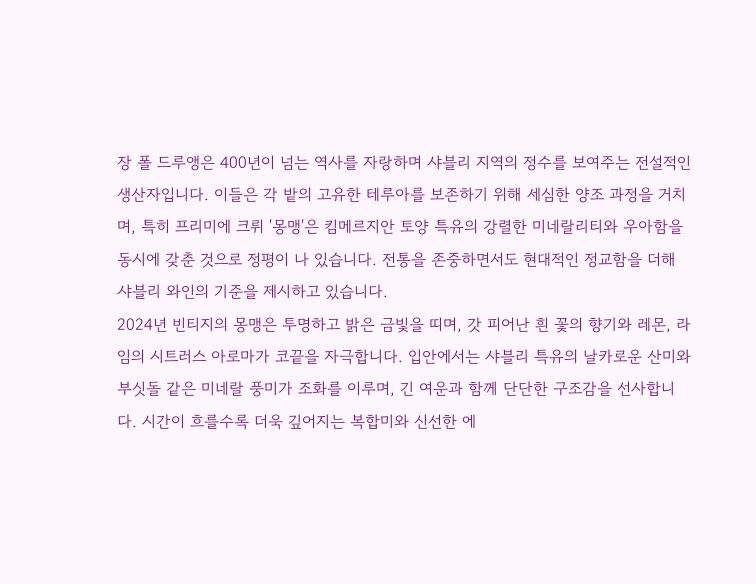장 폴 드루앵은 400년이 넘는 역사를 자랑하며 샤블리 지역의 정수를 보여주는 전설적인 생산자입니다. 이들은 각 밭의 고유한 테루아를 보존하기 위해 세심한 양조 과정을 거치며, 특히 프리미에 크뤼 '몽맹'은 킴메르지안 토양 특유의 강렬한 미네랄리티와 우아함을 동시에 갖춘 것으로 정평이 나 있습니다. 전통을 존중하면서도 현대적인 정교함을 더해 샤블리 와인의 기준을 제시하고 있습니다.
2024년 빈티지의 몽맹은 투명하고 밝은 금빛을 띠며, 갓 피어난 흰 꽃의 향기와 레몬, 라임의 시트러스 아로마가 코끝을 자극합니다. 입안에서는 샤블리 특유의 날카로운 산미와 부싯돌 같은 미네랄 풍미가 조화를 이루며, 긴 여운과 함께 단단한 구조감을 선사합니다. 시간이 흐를수록 더욱 깊어지는 복합미와 신선한 에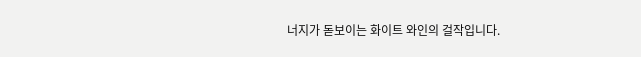너지가 돋보이는 화이트 와인의 걸작입니다.